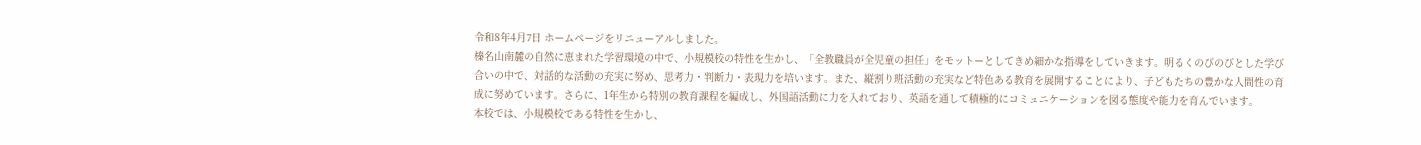令和8年4月7日 ホームページをリニューアルしました。
榛名山南麓の自然に恵まれた学習環境の中で、小規模校の特性を生かし、「全教職員が全児童の担任」をモットーとしてきめ細かな指導をしていきます。明るくのびのびとした学び合いの中で、対話的な活動の充実に努め、思考力・判断力・表現力を培います。また、縦割り班活動の充実など特色ある教育を展開することにより、子どもたちの豊かな人間性の育成に努めています。さらに、1年生から特別の教育課程を編成し、外国語活動に力を入れており、英語を通して積極的にコミュニケーションを図る態度や能力を育んでいます。
本校では、小規模校である特性を生かし、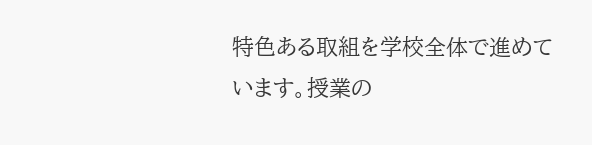特色ある取組を学校全体で進めています。授業の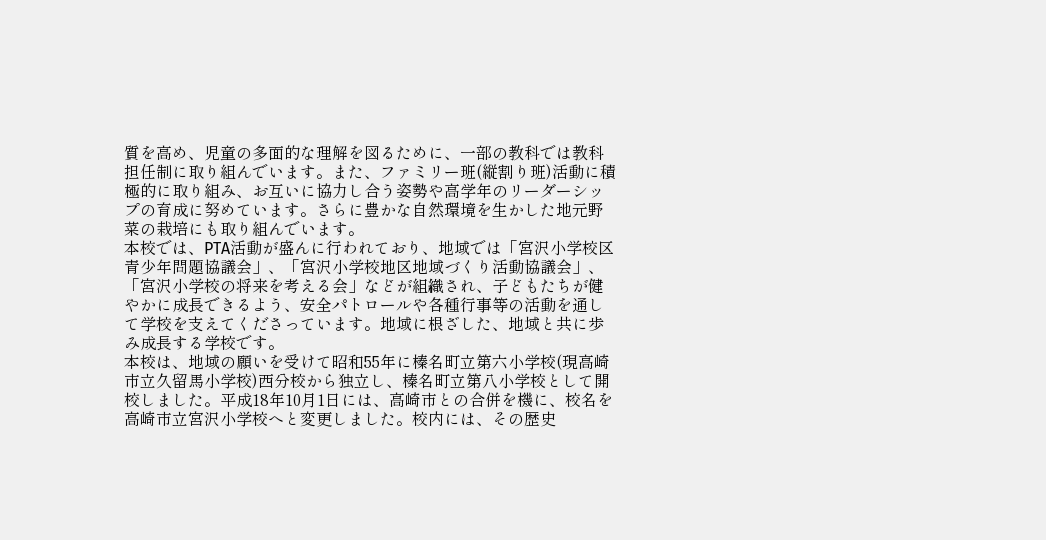質を高め、児童の多面的な理解を図るために、一部の教科では教科担任制に取り組んでいます。また、ファミリー班(縦割り班)活動に積極的に取り組み、お互いに協力し合う姿勢や高学年のリーダーシップの育成に努めています。さらに豊かな自然環境を生かした地元野菜の栽培にも取り組んでいます。
本校では、PTA活動が盛んに行われており、地域では「宮沢小学校区青少年問題協議会」、「宮沢小学校地区地域づくり活動協議会」、「宮沢小学校の将来を考える会」などが組織され、子どもたちが健やかに成長できるよう、安全パトロールや各種行事等の活動を通して学校を支えてくださっています。地域に根ざした、地域と共に歩み成長する学校です。
本校は、地域の願いを受けて昭和55年に榛名町立第六小学校(現高崎市立久留馬小学校)西分校から独立し、榛名町立第八小学校として開校しました。平成18年10月1日には、高崎市との合併を機に、校名を高崎市立宮沢小学校へと変更しました。校内には、その歴史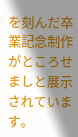を刻んだ卒業記念制作がところせましと展示されています。